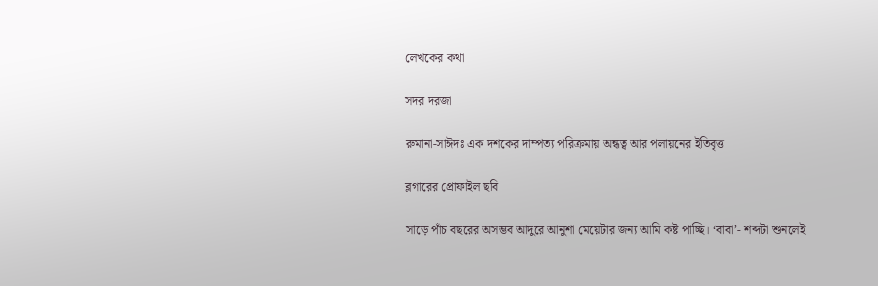লেখকের ক‌থা

সদর দরজা

রুমানা-সাঈদঃ এক দশকের দাম্পত্য পরিক্রমায় অন্ধত্ব আর পলায়নের ইতিবৃত্ত

ব্লগারের প্রোফাইল ছবি

সাড়ে পাঁচ বছরের অসম্ভব আদুরে আনুশা মেয়েটার জন্য আমি কষ্ট পাচ্ছি। ‘বাবা’- শব্দটা শুনলেই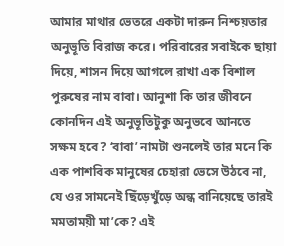আমার মাথার ভেতরে একটা দারুন নিশ্চয়তার অনুভূতি বিরাজ করে। পরিবারের সবাইকে ছায়া দিয়ে, শাসন দিয়ে আগলে রাখা এক বিশাল পুরুষের নাম বাবা। আনুশা কি তার জীবনে কোনদিন এই অনুভূতিটুকু অনুভবে আনতে সক্ষম হবে? ‘বাবা’ নামটা শুনলেই তার মনে কি এক পাশবিক মানুষের চেহারা ভেসে উঠবে না, যে ওর সামনেই ছিঁড়েখুঁড়ে অন্ধ বানিয়েছে তারই মমতাময়ী মা’কে? এই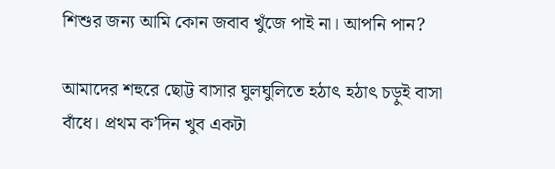শিশুর জন্য আমি কোন জবাব খুঁজে পাই না। আপনি পান?

আমাদের শহুরে ছোট্ট বাসার ঘুলঘুলিতে হঠাৎ হঠাৎ চড়ুই বাসা বাঁধে। প্রথম ক’দিন খুব একটা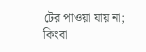টের পাওয়া যায় না; কিংবা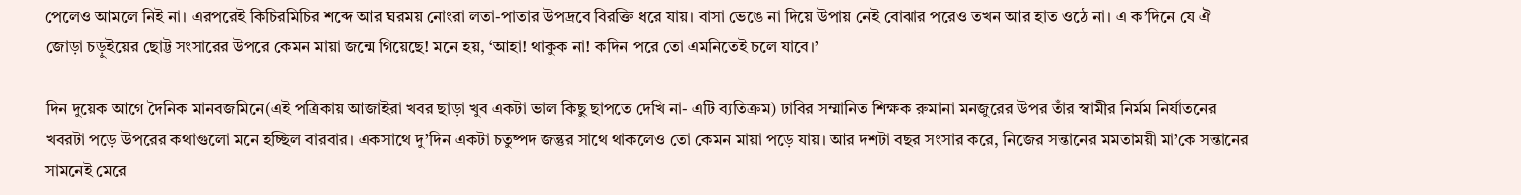পেলেও আমলে নিই না। এরপরেই কিচিরমিচির শব্দে আর ঘরময় নোংরা লতা-পাতার উপদ্রবে বিরক্তি ধরে যায়। বাসা ভেঙে না দিয়ে উপায় নেই বোঝার পরেও তখন আর হাত ওঠে না। এ ক’দিনে যে ঐ জোড়া চড়ুইয়ের ছোট্ট সংসারের উপরে কেমন মায়া জন্মে গিয়েছে! মনে হয়, ‘আহা! থাকুক না! কদিন পরে তো এমনিতেই চলে যাবে।’

দিন দুয়েক আগে দৈনিক মানবজমিনে(এই পত্রিকায় আজাইরা খবর ছাড়া খুব একটা ভাল কিছু ছাপতে দেখি না- এটি ব্যতিক্রম) ঢাবির সম্মানিত শিক্ষক রুমানা মনজুরের উপর তাঁর স্বামীর নির্মম নির্যাতনের খবরটা পড়ে উপরের কথাগুলো মনে হচ্ছিল বারবার। একসাথে দু’দিন একটা চতুষ্পদ জন্তুর সাথে থাকলেও তো কেমন মায়া পড়ে যায়। আর দশটা বছর সংসার করে, নিজের সন্তানের মমতাময়ী মা’কে সন্তানের সামনেই মেরে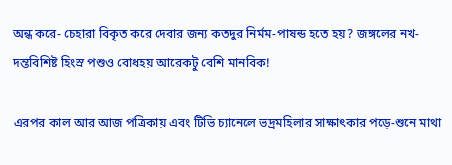অন্ধ করে- চেহারা বিকৃত করে দেবার জন্য কতদুর নির্মম-পাষন্ড হতে হয়? জঙ্গলের নখ-দন্তবিশিষ্ট হিংস্র পশুও বোধহয় আরেকটু বেশি মানবিক!

এরপর কাল আর আজ পত্রিকায় এবং টিভি চ্যানেলে ভদ্রমহিলার সাক্ষাৎকার পড়ে-শুনে মাথা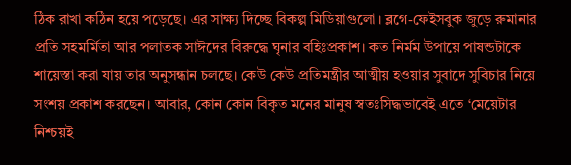ঠিক রাখা কঠিন হয়ে পড়েছে। এর সাক্ষ্য দিচ্ছে বিকল্প মিডিয়াগুলো। ব্লগে-ফেইসবুক জুড়ে রুমানার প্রতি সহমর্মিতা আর পলাতক সাঈদের বিরুদ্ধে ঘৃনার বহিঃপ্রকাশ। কত নির্মম উপায়ে পাষন্ডটাকে শায়েস্তা করা যায় তার অনুসন্ধান চলছে। কেউ কেউ প্রতিমন্ত্রীর আত্মীয় হওয়ার সুবাদে সুবিচার নিয়ে সংশয় প্রকাশ করছেন। আবার, কোন কোন বিকৃত মনের মানুষ স্বতঃসিদ্ধভাবেই এতে ‘মেয়েটার নিশ্চয়ই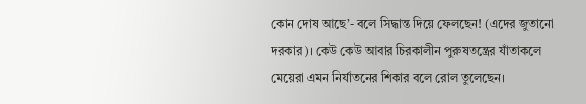কোন দোষ আছে’- বলে সিদ্ধান্ত দিয়ে ফেলছেন! (এদের জুতানো দরকার)। কেউ কেউ আবার চিরকালীন পুরুষতন্ত্রের যাঁতাকলে মেয়েরা এমন নির্যাতনের শিকার বলে রোল তুলেছেন।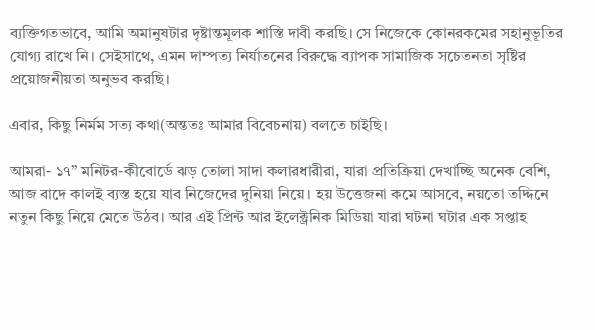ব্যক্তিগতভাবে, আমি অমানুষটার দৃষ্টান্তমূলক শাস্তি দাবী করছি। সে নিজেকে কোনরকমের সহানুভূতির যোগ্য রাখে নি। সেইসাথে, এমন দাম্পত্য নির্যাতনের বিরুদ্ধে ব্যাপক সামাজিক সচেতনতা সৃষ্টির প্রয়োজনীয়তা অনুভব করছি।

এবার, কিছু নির্মম সত্য কথা(অন্ততঃ আমার বিবেচনায়) বলতে চাইছি।

আমরা- ১৭” মনিটর-কীবোর্ডে ঝড় তোলা সাদা কলারধারীরা, যারা প্রতিক্রিয়া দেখাচ্ছি অনেক বেশি, আজ বাদে কালই ব্যস্ত হয়ে যাব নিজেদের দুনিয়া নিয়ে। হয় উত্তেজনা কমে আসবে, নয়তো তদ্দিনে নতুন কিছু নিয়ে মেতে উঠব। আর এই প্রিন্ট আর ইলেক্ট্রনিক মিডিয়া যারা ঘটনা ঘটার এক সপ্তাহ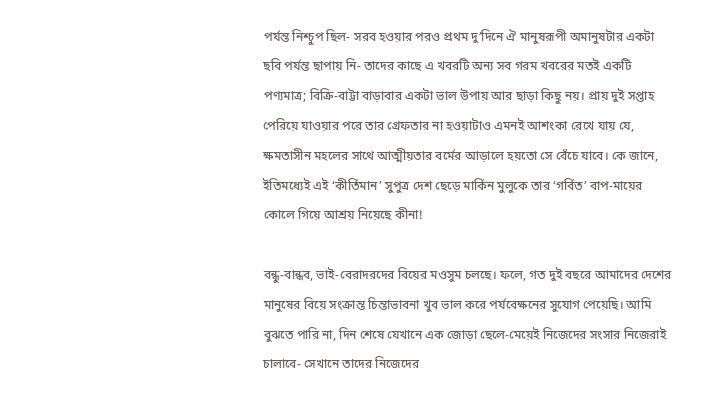পর্যন্ত নিশ্চুপ ছিল- সরব হওয়ার পরও প্রথম দু’দিনে ঐ মানুষরূপী অমানুষটার একটা ছবি পর্যন্ত ছাপায় নি- তাদের কাছে এ খবরটি অন্য সব গরম খবরের মতই একটি পণ্যমাত্র; বিক্রি-বাট্টা বাড়াবার একটা ভাল উপায় আর ছাড়া কিছু নয়। প্রায় দুই সপ্তাহ পেরিয়ে যাওয়ার পরে তার গ্রেফতার না হওয়াটাও এমনই আশংকা রেখে যায় যে, ক্ষমতাসীন মহলের সাথে আত্মীয়তার বর্মের আড়ালে হয়তো সে বেঁচে যাবে। কে জানে, ইতিমধ্যেই এই ‘কীর্তিমান’ সুপুত্র দেশ ছেড়ে মার্কিন মুলুকে তার ‘গর্বিত’ বাপ-মায়ের কোলে গিয়ে আশ্রয় নিয়েছে কীনা!

বন্ধু-বান্ধব, ভাই-বেরাদরদের বিয়ের মওসুম চলছে। ফলে, গত দুই বছরে আমাদের দেশের মানুষের বিয়ে সংক্রান্ত চিন্তাভাবনা খুব ভাল করে পর্যবেক্ষনের সুযোগ পেয়েছি। আমি বুঝতে পারি না, দিন শেষে যেখানে এক জোড়া ছেলে-মেয়েই নিজেদের সংসার নিজেরাই চালাবে- সেখানে তাদের নিজেদের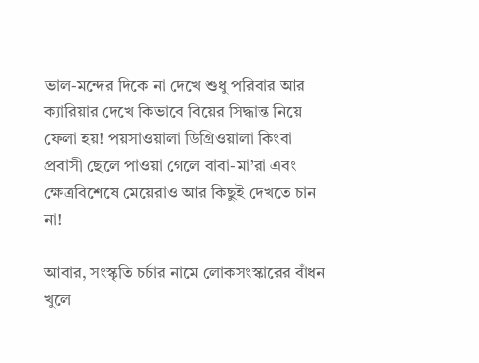ভাল-মন্দের দিকে না দেখে শুধু পরিবার আর ক্যারিয়ার দেখে কিভাবে বিয়ের সিদ্ধান্ত নিয়ে ফেলা হয়! পয়সাওয়ালা ডিগ্রিওয়ালা কিংবা প্রবাসী ছেলে পাওয়া গেলে বাবা-মা’রা এবং ক্ষেত্রবিশেষে মেয়েরাও আর কিছুই দেখতে চান না!

আবার, সংস্কৃতি চর্চার নামে লোকসংস্কারের বাঁধন খুলে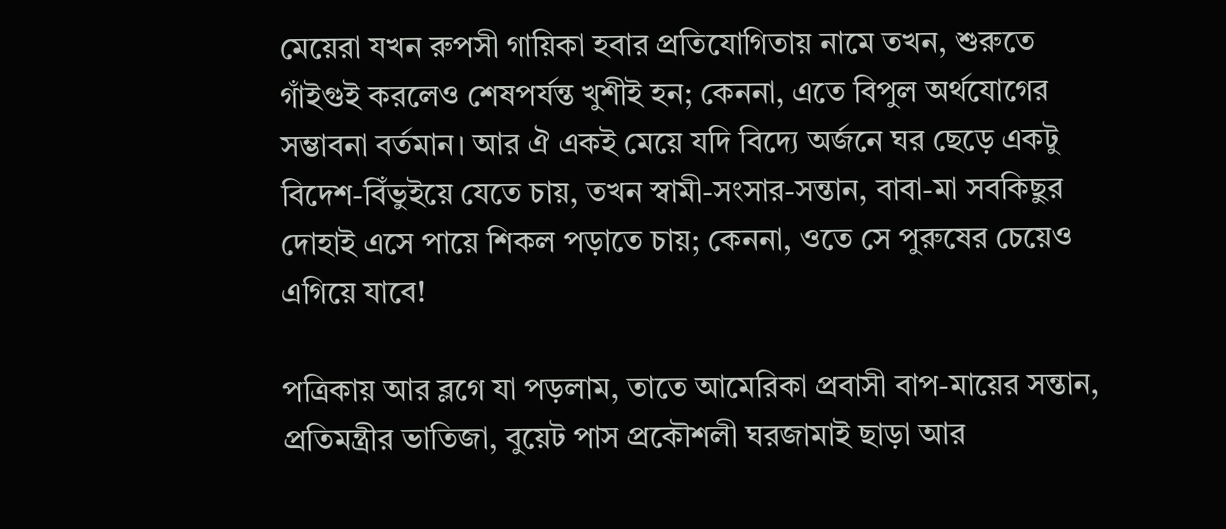মেয়েরা যখন রুপসী গায়িকা হবার প্রতিযোগিতায় নামে তখন, শুরুতে গাঁইগুই করলেও শেষপর্যন্ত খুশীই হন; কেননা, এতে বিপুল অর্থযোগের সম্ভাবনা বর্তমান। আর ঐ একই মেয়ে যদি বিদ্যে অর্জনে ঘর ছেড়ে একটু বিদেশ-বিঁভুইয়ে যেতে চায়, তখন স্বামী-সংসার-সন্তান, বাবা-মা সবকিছুর দোহাই এসে পায়ে শিকল পড়াতে চায়; কেননা, ওতে সে পুরুষের চেয়েও এগিয়ে যাবে!

পত্রিকায় আর ব্লগে যা পড়লাম, তাতে আমেরিকা প্রবাসী বাপ-মায়ের সন্তান, প্রতিমন্ত্রীর ভাতিজা, বুয়েট পাস প্রকৌশলী ঘরজামাই ছাড়া আর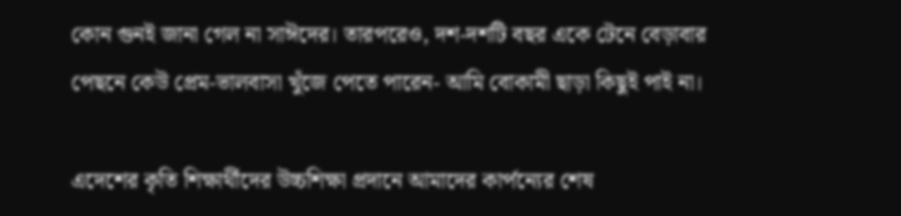কোন গুনই জানা গেল না সাঈদের। তারপরেও, দশ-দশটি বছর একে টেনে বেড়াবার পেছনে কেউ প্রেম-ভালবাসা খুঁজে পেতে পারেন- আমি বোকামী ছাড়া কিছুই পাই না।

এদেশের কৃতি শিক্ষার্থীদের উচ্চশিক্ষা প্রদানে আমাদের কার্পন্যের শেষ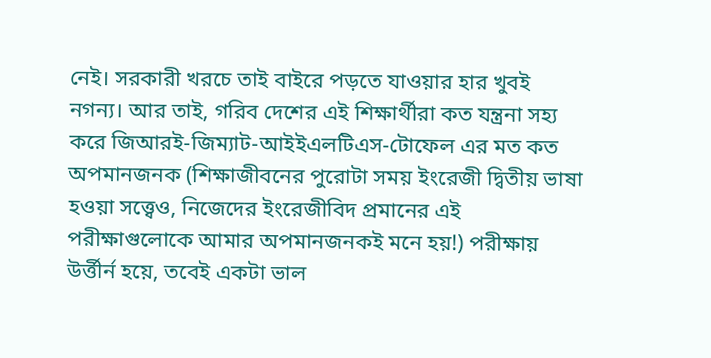নেই। সরকারী খরচে তাই বাইরে পড়তে যাওয়ার হার খুবই নগন্য। আর তাই, গরিব দেশের এই শিক্ষার্থীরা কত যন্ত্রনা সহ্য করে জিআরই-জিম্যাট-আইইএলটিএস-টোফেল এর মত কত অপমানজনক (শিক্ষাজীবনের পুরোটা সময় ইংরেজী দ্বিতীয় ভাষা হওয়া সত্ত্বেও, নিজেদের ইংরেজীবিদ প্রমানের এই পরীক্ষাগুলোকে আমার অপমানজনকই মনে হয়!) পরীক্ষায় উর্ত্তীর্ন হয়ে, তবেই একটা ভাল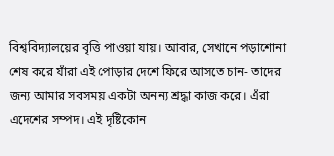বিশ্ববিদ্যালয়ের বৃত্তি পাওয়া যায়। আবার, সেখানে পড়াশোনা শেষ করে যাঁরা এই পোড়ার দেশে ফিরে আসতে চান- তাদের জন্য আমার সবসময় একটা অনন্য শ্রদ্ধা কাজ করে। এঁরা এদেশের সম্পদ। এই দৃষ্টিকোন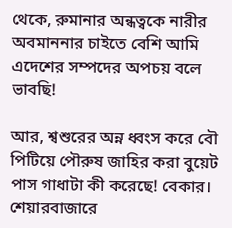থেকে, রুমানার অন্ধত্বকে নারীর অবমাননার চাইতে বেশি আমি এদেশের সম্পদের অপচয় বলে ভাবছি!

আর, শ্বশুরের অন্ন ধ্বংস করে বৌ পিটিয়ে পৌরুষ জাহির করা বুয়েট পাস গাধাটা কী করেছে! বেকার। শেয়ারবাজারে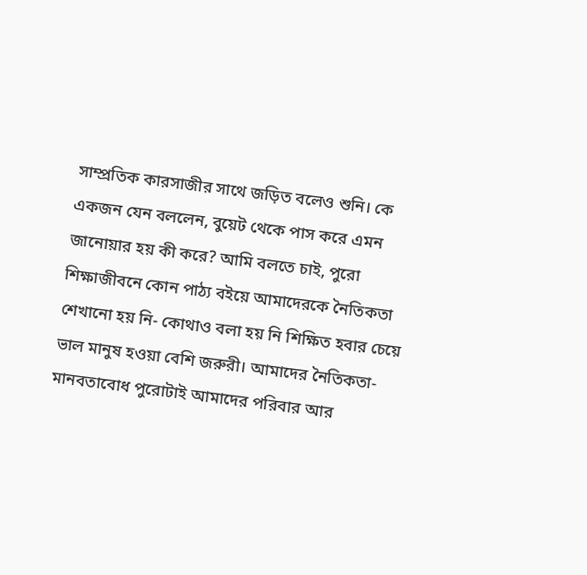সাম্প্রতিক কারসাজীর সাথে জড়িত বলেও শুনি। কে একজন যেন বললেন, বুয়েট থেকে পাস করে এমন জানোয়ার হয় কী করে? আমি বলতে চাই, পুরো শিক্ষাজীবনে কোন পাঠ্য বইয়ে আমাদেরকে নৈতিকতা শেখানো হয় নি- কোথাও বলা হয় নি শিক্ষিত হবার চেয়ে ভাল মানুষ হওয়া বেশি জরুরী। আমাদের নৈতিকতা-মানবতাবোধ পুরোটাই আমাদের পরিবার আর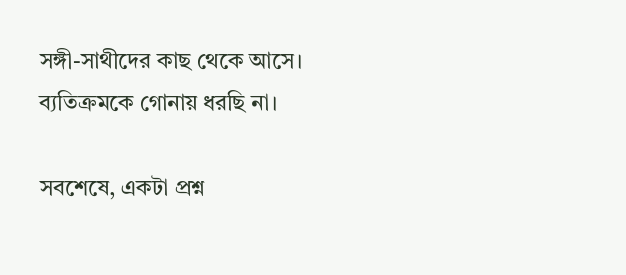সঙ্গী-সাথীদের কাছ থেকে আসে। ব্যতিক্রমকে গোনায় ধরছি না।

সবশেষে, একটা প্রশ্ন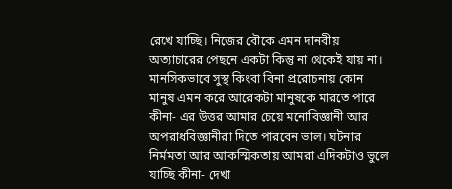রেখে যাচ্ছি। নিজের বৌকে এমন দানবীয় অত্যাচারের পেছনে একটা কিন্তু না থেকেই যায় না। মানসিকভাবে সুস্থ কিংবা বিনা প্ররোচনায় কোন মানুষ এমন করে আরেকটা মানুষকে মারতে পারে কীনা- এর উত্তর আমার চেয়ে মনোবিজ্ঞানী আর অপরাধবিজ্ঞানীরা দিতে পারবেন ভাল। ঘটনার নির্মমতা আর আকস্মিকতায় আমরা এদিকটাও ভুলে যাচ্ছি কীনা- দেখা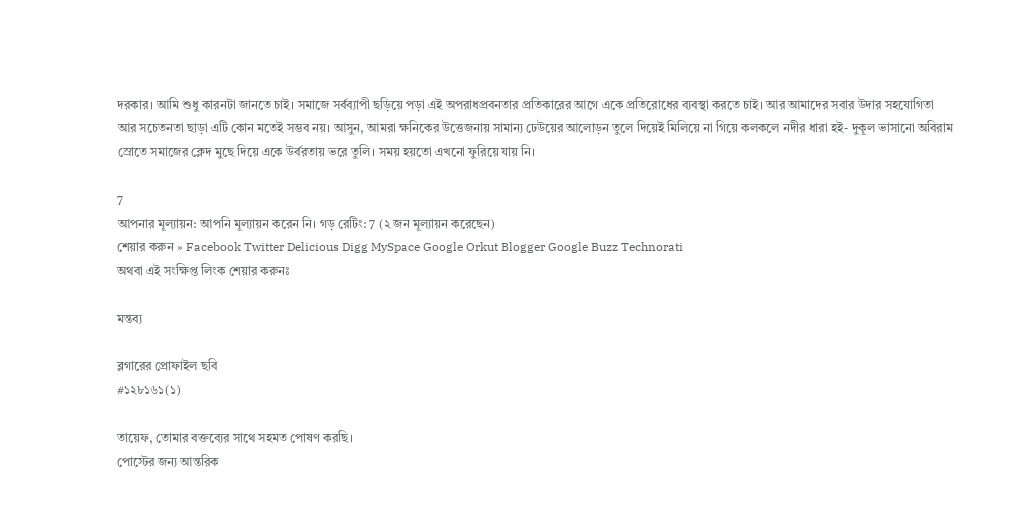দরকার। আমি শুধু কারনটা জানতে চাই। সমাজে সর্বব্যাপী ছড়িয়ে পড়া এই অপরাধপ্রবনতার প্রতিকারের আগে একে প্রতিরোধের ব্যবস্থা করতে চাই। আর আমাদের সবার উদার সহযোগিতা আর সচেতনতা ছাড়া এটি কোন মতেই সম্ভব নয়। আসুন, আমরা ক্ষনিকের উত্তেজনায় সামান্য ঢেউয়ের আলোড়ন তুলে দিয়েই মিলিয়ে না গিয়ে কলকলে নদীর ধারা হই- দুকূল ভাসানো অবিরাম স্রোতে সমাজের ক্লেদ মুছে দিয়ে একে উর্বরতায় ভরে তুলি। সময় হয়তো এখনো ফুরিয়ে যায় নি।

7
আপনার মূল্যায়ন: আপনি মূল্যায়ন করেন নি। গড় রেটিং: 7 (২ জন মূল্যায়ন করেছেন)
শেয়ার করুন » Facebook Twitter Delicious Digg MySpace Google Orkut Blogger Google Buzz Technorati
অথবা এই সংক্ষিপ্ত লিংক শেয়ার করুনঃ

মন্তব্য

ব্লগারের প্রোফাইল ছবি
#১২৮১৬১(১)

তায়েফ, তোমার বক্তব্যের সাথে সহমত পোষণ করছি।
পোস্টের জন্য আন্তরিক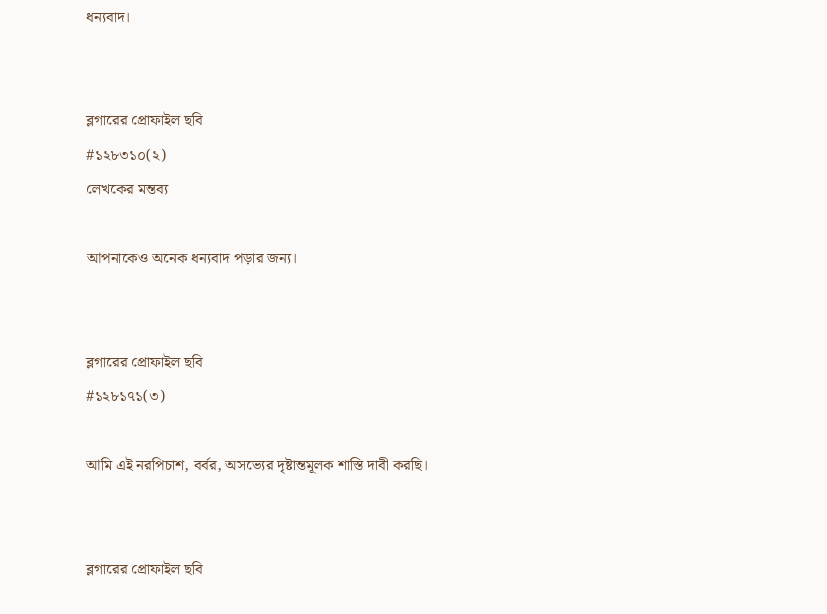ধন্যবাদ।


ব্লগারের প্রোফাইল ছবি
#১২৮৩১০(২)
লেখকের মন্তব্য

আপনাকেও অনেক ধন্যবাদ পড়ার জন্য।


ব্লগারের প্রোফাইল ছবি
#১২৮১৭১(৩)

আমি এই নরপিচাশ, বর্বর, অসভ্যের দৃষ্টান্তমূলক শাস্তি দাবী করছি।


ব্লগারের প্রোফাইল ছবি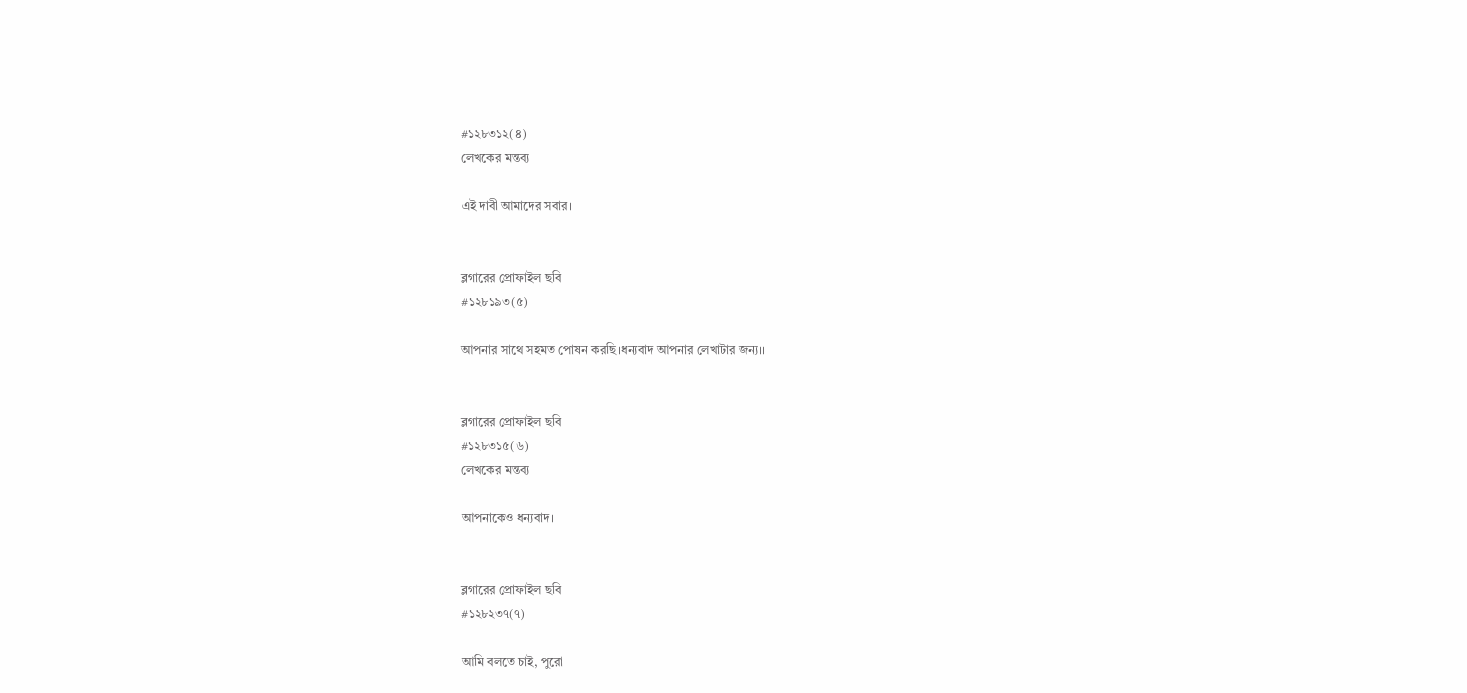#১২৮৩১২(৪)
লেখকের মন্তব্য

এই দাবী আমাদের সবার।


ব্লগারের প্রোফাইল ছবি
#১২৮১৯৩(৫)

আপনার সাথে সহমত পোষন করছি।ধন্যবাদ আপনার লেখাটার জন্য।।


ব্লগারের প্রোফাইল ছবি
#১২৮৩১৫(৬)
লেখকের মন্তব্য

আপনাকেও ধন্যবাদ।


ব্লগারের প্রোফাইল ছবি
#১২৮২৩৭(৭)

আমি বলতে চাই, পুরো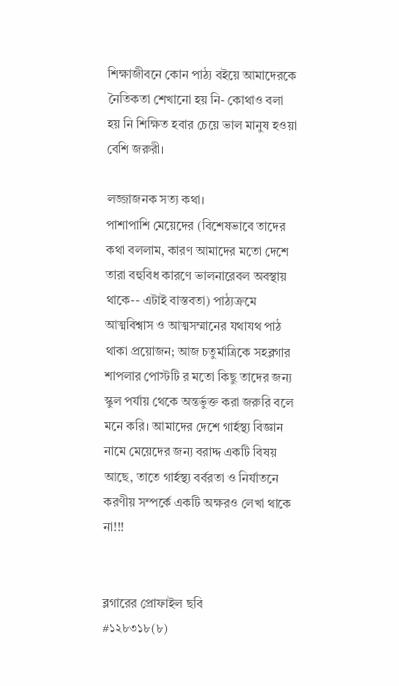শিক্ষাজীবনে কোন পাঠ্য বইয়ে আমাদেরকে নৈতিকতা শেখানো হয় নি- কোথাও বলা হয় নি শিক্ষিত হবার চেয়ে ভাল মানুষ হওয়া বেশি জরুরী।

লজ্জাজনক সত্য কথা।
পাশাপাশি মেয়েদের (বিশেষভাবে তাদের কথা বললাম, কারণ আমাদের মতো দেশে তারা বহুবিধ কারণে ভালনারেবল অবস্থায় থাকে-- এটাই বাস্তবতা) পাঠ্যক্রমে আত্মবিশ্বাস ও আত্মসম্মানের যথাযথ পাঠ থাকা প্রয়োজন; আজ চতুর্মাত্রিকে সহব্লগার শাপলার পোস্টটি র মতো কিছু তাদের জন্য স্কুল পর্যায় থেকে অন্তর্ভুক্ত করা জরুরি বলে মনে করি। আমাদের দেশে গার্হস্থ্য বিজ্ঞান নামে মেয়েদের জন্য বরাদ্দ একটি বিষয় আছে, তাতে গার্হস্থ্য বর্বরতা ও নির্যাতনে করণীয় সম্পর্কে একটি অক্ষরও লেখা থাকে না!!!


ব্লগারের প্রোফাইল ছবি
#১২৮৩১৮(৮)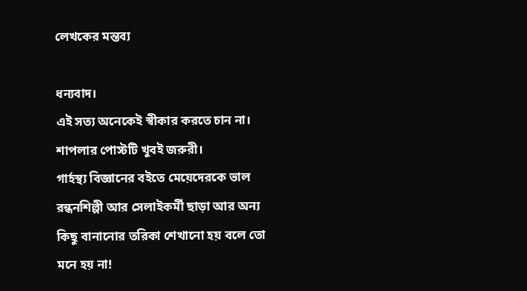লেখকের মন্তব্য

ধন্যবাদ।
এই সত্য অনেকেই স্বীকার করতে চান না।
শাপলার পোস্টটি খুবই জরুরী।
গার্হস্থ্য বিজ্ঞানের বইতে মেয়েদেরকে ভাল রন্ধনশিল্পী আর সেলাইকর্মী ছাড়া আর অন্য কিছু বানানোর তরিকা শেখানো হয় বলে তো মনে হয় না!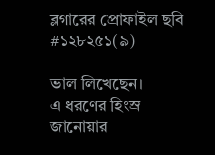ব্লগারের প্রোফাইল ছবি
#১২৮২৫১(৯)

ভাল লিখেছেন।
এ ধরণের হিংস্র জানোয়ার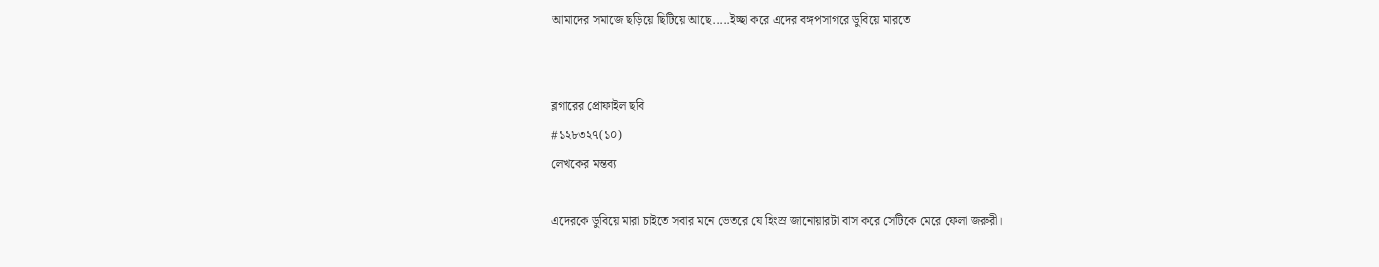আমাদের সমাজে ছড়িয়ে ছিটিয়ে আছে.....ইচ্ছা করে এদের বঙ্গপসাগরে ডুবিয়ে মারতে


ব্লগারের প্রোফাইল ছবি
#১২৮৩২৭(১০)
লেখকের মন্তব্য

এদেরকে ডুবিয়ে মারা চাইতে সবার মনে ভেতরে যে হিংস্র জানোয়ারটা বাস করে সেটিকে মেরে ফেলা জরুরী।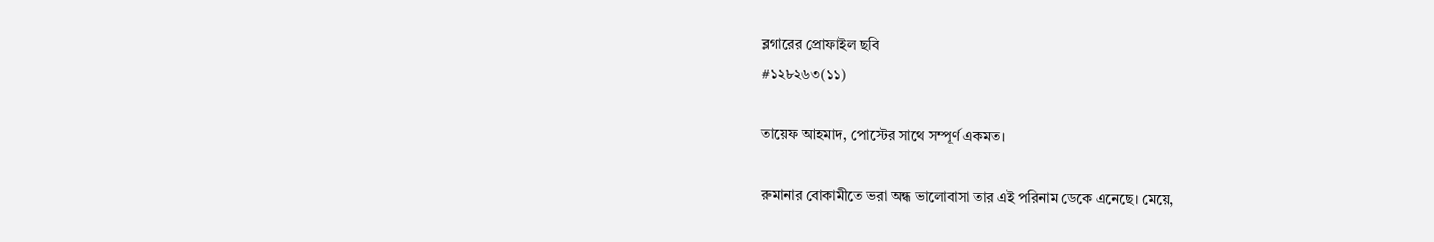ব্লগারের প্রোফাইল ছবি
#১২৮২৬৩(১১)

তায়েফ আহমাদ, পোস্টের সাথে সম্পূর্ণ একমত।

রুমানার বোকামীতে ভরা অন্ধ ভালোবাসা তার এই পরিনাম ডেকে এনেছে। মেয়ে,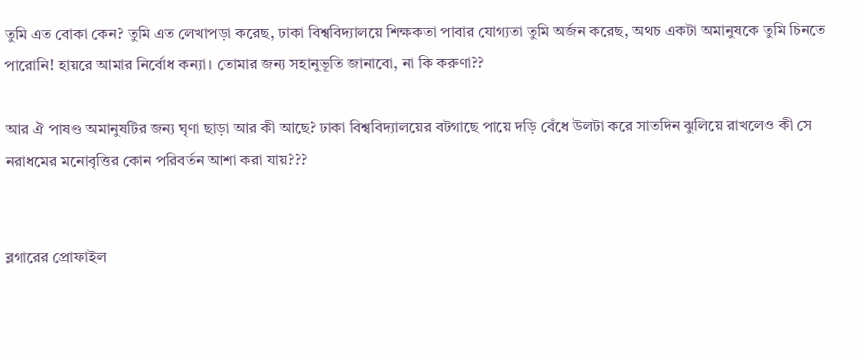তুমি এত বোকা কেন? তুমি এত লেখাপড়া করেছ, ঢাকা বিশ্ববিদ্যালয়ে শিক্ষকতা পাবার যোগ্যতা তুমি অর্জন করেছ, অথচ একটা অমানুষকে তুমি চিনতে পারোনি! হায়রে আমার নির্বোধ কন্যা। তোমার জন্য সহানুভূতি জানাবো, না কি করুণা??

আর ঐ পাষণ্ড অমানুষটির জন্য ঘৃণা ছাড়া আর কী আছে? ঢাকা বিশ্ববিদ্যালয়ের বটগাছে পায়ে দড়ি বেঁধে উলটা করে সাতদিন ঝুলিয়ে রাখলেও কী সে নরাধমের মনোবৃত্তির কোন পরিবর্তন আশা করা যায়???


ব্লগারের প্রোফাইল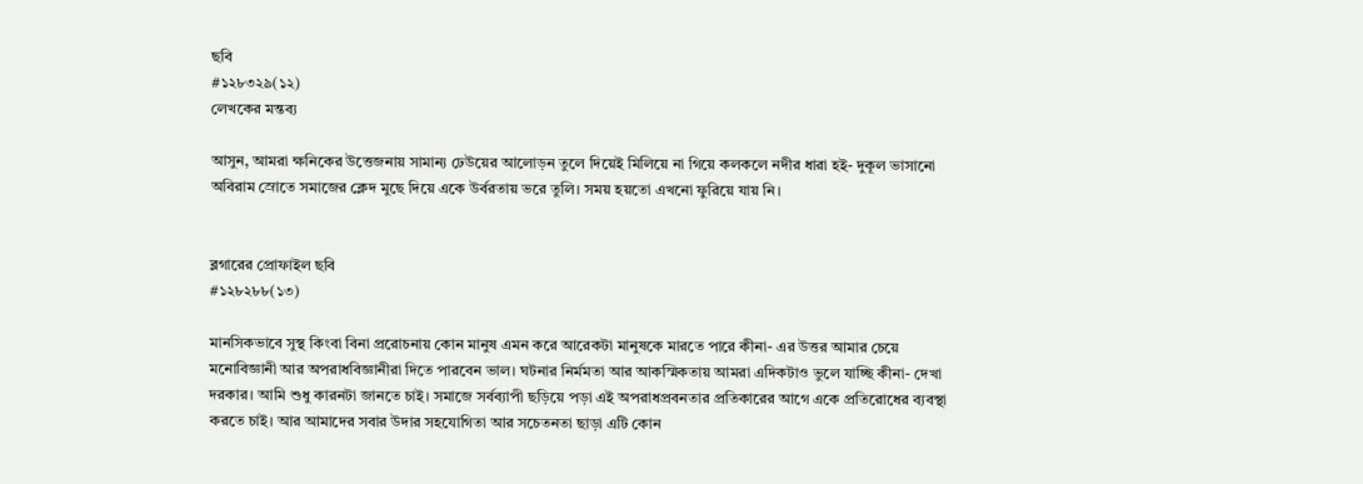ছবি
#১২৮৩২৯(১২)
লেখকের মন্তব্য

আসুন, আমরা ক্ষনিকের উত্তেজনায় সামান্য ঢেউয়ের আলোড়ন তুলে দিয়েই মিলিয়ে না গিয়ে কলকলে নদীর ধারা হই- দুকূল ভাসানো অবিরাম স্রোতে সমাজের ক্লেদ মুছে দিয়ে একে উর্বরতায় ভরে তুলি। সময় হয়তো এখনো ফুরিয়ে যায় নি।


ব্লগারের প্রোফাইল ছবি
#১২৮২৮৮(১৩)

মানসিকভাবে সুস্থ কিংবা বিনা প্ররোচনায় কোন মানুষ এমন করে আরেকটা মানুষকে মারতে পারে কীনা- এর উত্তর আমার চেয়ে মনোবিজ্ঞানী আর অপরাধবিজ্ঞানীরা দিতে পারবেন ভাল। ঘটনার নির্মমতা আর আকস্মিকতায় আমরা এদিকটাও ভুলে যাচ্ছি কীনা- দেখা দরকার। আমি শুধু কারনটা জানতে চাই। সমাজে সর্বব্যাপী ছড়িয়ে পড়া এই অপরাধপ্রবনতার প্রতিকারের আগে একে প্রতিরোধের ব্যবস্থা করতে চাই। আর আমাদের সবার উদার সহযোগিতা আর সচেতনতা ছাড়া এটি কোন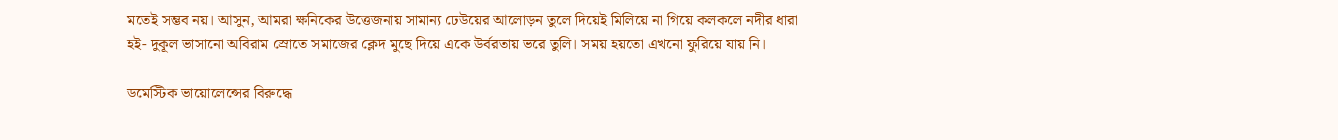মতেই সম্ভব নয়। আসুন, আমরা ক্ষনিকের উত্তেজনায় সামান্য ঢেউয়ের আলোড়ন তুলে দিয়েই মিলিয়ে না গিয়ে কলকলে নদীর ধারা হই- দুকূল ভাসানো অবিরাম স্রোতে সমাজের ক্লেদ মুছে দিয়ে একে উর্বরতায় ভরে তুলি। সময় হয়তো এখনো ফুরিয়ে যায় নি।

ডমেস্টিক ভায়োলেন্সের বিরুদ্ধে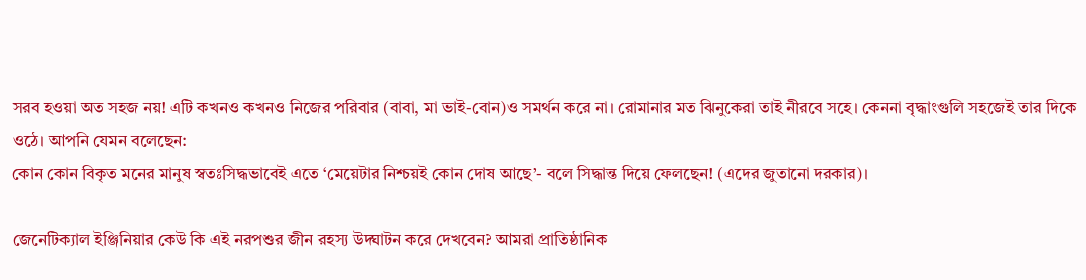সরব হওয়া অত সহজ নয়! এটি কখনও কখনও নিজের পরিবার (বাবা, মা ভাই-বোন)ও সমর্থন করে না। রোমানার মত ঝিনুকেরা তাই নীরবে সহে। কেননা বৃদ্ধাংগুলি সহজেই তার দিকে ওঠে। আপনি যেমন বলেছেন:
কোন কোন বিকৃত মনের মানুষ স্বতঃসিদ্ধভাবেই এতে ‘মেয়েটার নিশ্চয়ই কোন দোষ আছে’- বলে সিদ্ধান্ত দিয়ে ফেলছেন! (এদের জুতানো দরকার)।

জেনেটিক্যাল ইঞ্জিনিয়ার কেউ কি এই নরপশুর জীন রহস্য উদ্ঘাটন করে দেখবেন? আমরা প্রাতিষ্ঠানিক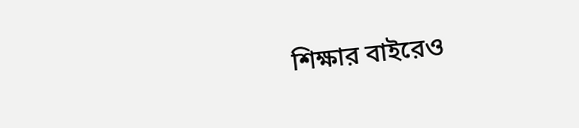শিক্ষার বাইরেও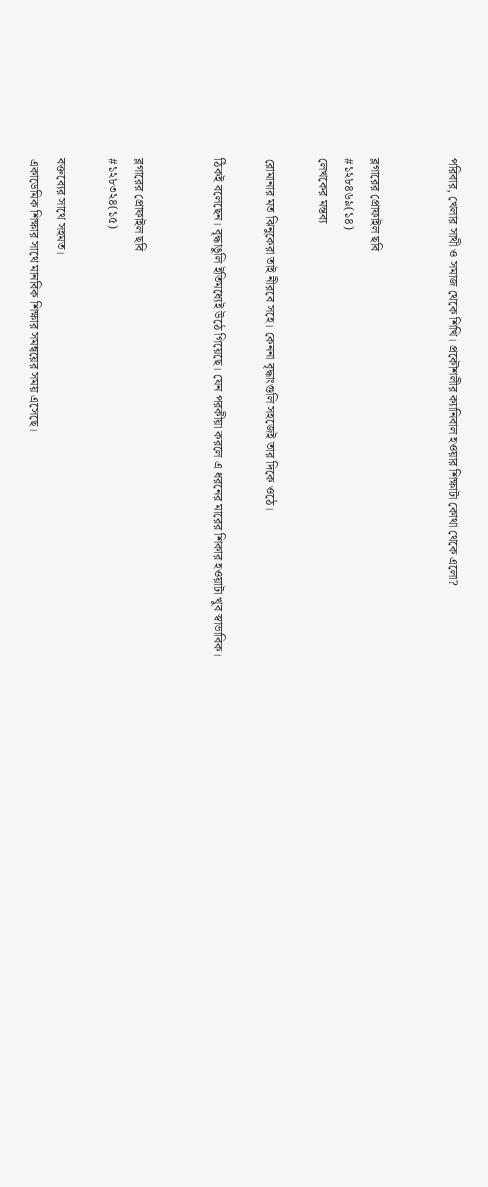পরিবার, খেলার সাথী ও সমাজ থেকে শিখি। প্রকৌশলীর ক্যানিবাল হওয়ার শিক্ষাটা কোথা থেকে এলো?


ব্লগারের প্রোফাইল ছবি
#১২৮৪৬৯(১৪)
লেখকের মন্তব্য

রোমানার মত ঝিনুকেরা তাই নীরবে সহে। কেননা বৃদ্ধাংগুলি সহজেই তার দিকে ওঠে।

ঠিকই বলেছেন। বৃদ্ধাঙুলি ইতিমধ্যেই উঠে গিয়েছে। যেন পরকীয়া করলে এ ধরনের মারের শিকার হওয়াটা খুব স্বাভাবিক।


ব্লগারের প্রোফাইল ছবি
#১২৮৩২৪(১৫)

বক্তব্যের সাথে সহমত।
একাডেমিক শিক্ষার সাথে মানবিক শিক্ষার সমন্বয়ের সময় এসেছে।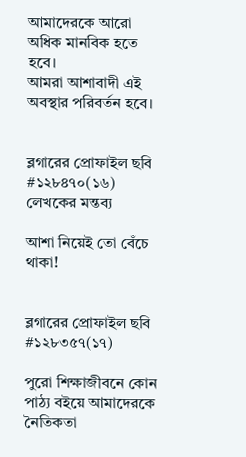আমাদেরকে আরো অধিক মানবিক হতে হবে।
আমরা আশাবাদী এই অবস্থার পরিবর্তন হবে।


ব্লগারের প্রোফাইল ছবি
#১২৮৪৭০(১৬)
লেখকের মন্তব্য

আশা নিয়েই তো বেঁচে থাকা!


ব্লগারের প্রোফাইল ছবি
#১২৮৩৫৭(১৭)

পুরো শিক্ষাজীবনে কোন পাঠ্য বইয়ে আমাদেরকে নৈতিকতা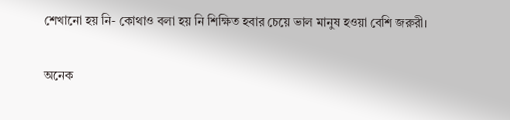শেখানো হয় নি- কোথাও বলা হয় নি শিক্ষিত হবার চেয়ে ভাল মানুষ হওয়া বেশি জরুরী।

অনেক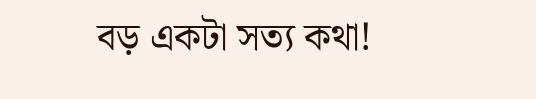বড় একটা সত্য কথা!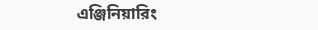এঞ্জিনিয়ারিং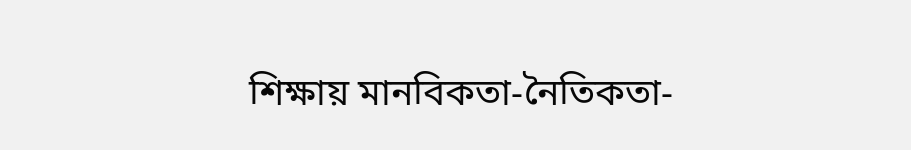শিক্ষায় মানবিকতা-নৈতিকতা-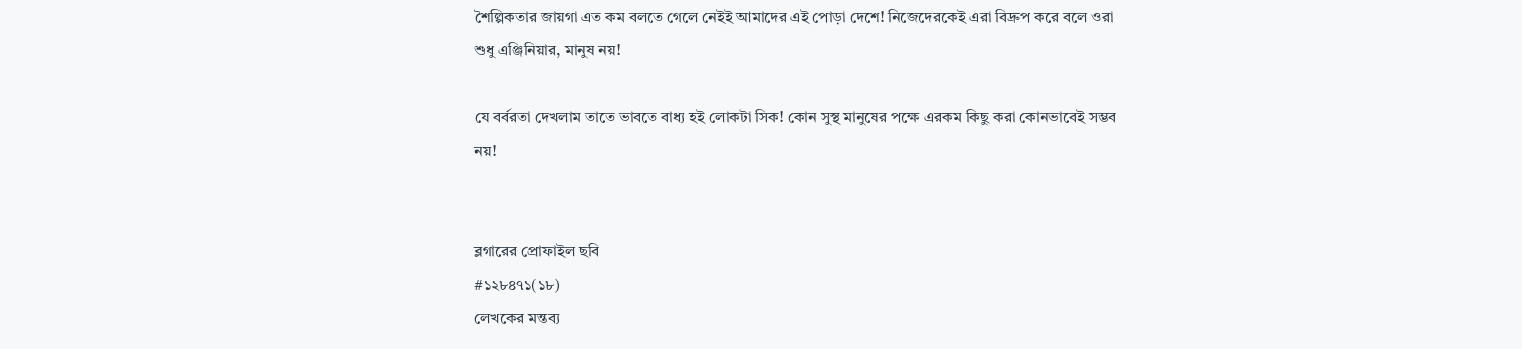শৈল্পিকতার জায়গা এত কম বলতে গেলে নেইই আমাদের এই পোড়া দেশে! নিজেদেরকেই এরা বিদ্রুপ করে বলে ওরা শুধু এঞ্জিনিয়ার, মানুষ নয়!

যে বর্বরতা দেখলাম তাতে ভাবতে বাধ্য হই লোকটা সিক! কোন সুস্থ মানুষের পক্ষে এরকম কিছু করা কোনভাবেই সম্ভব নয়!


ব্লগারের প্রোফাইল ছবি
#১২৮৪৭১(১৮)
লেখকের মন্তব্য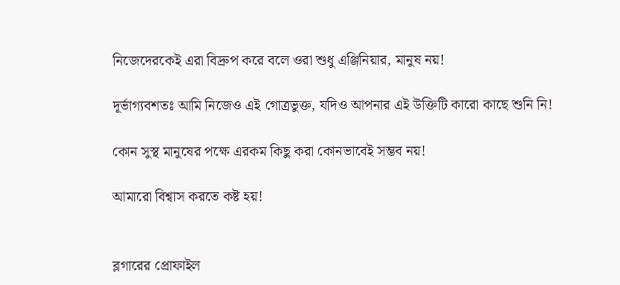নিজেদেরকেই এরা বিদ্রুপ করে বলে ওরা শুধু এঞ্জিনিয়ার, মানুষ নয়!

দূর্ভাগ্যবশতঃ আমি নিজেও এই গোত্রভুক্ত, যদিও আপনার এই উক্তিটি কারো কাছে শুনি নি!

কোন সুস্থ মানুষের পক্ষে এরকম কিছু করা কোনভাবেই সম্ভব নয়!

আমারো বিশ্বাস করতে কষ্ট হয়!


ব্লগারের প্রোফাইল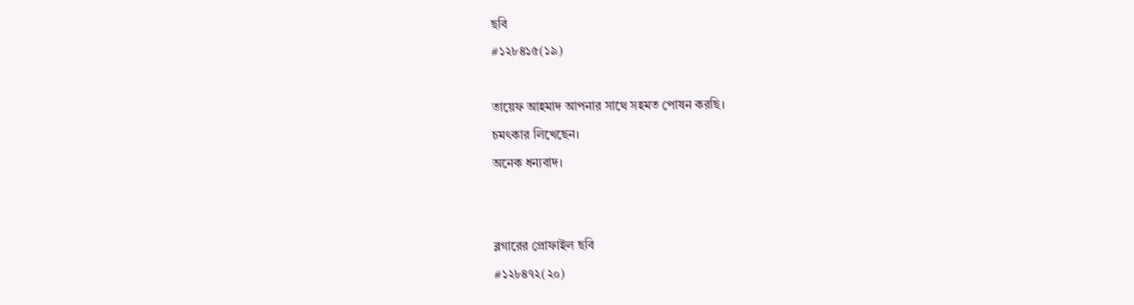ছবি
#১২৮৪১৫(১৯)

তায়েফ আহমাদ আপনার সাথে সহমত পোষন করছি।
চমৎকার লিখেছেন।
অনেক ধন্যবাদ।


ব্লগারের প্রোফাইল ছবি
#১২৮৪৭২(২০)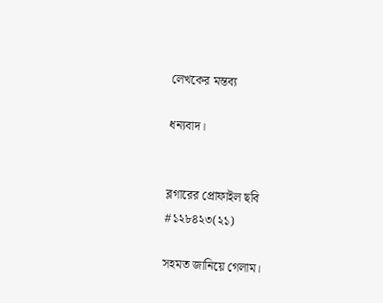লেখকের মন্তব্য

ধন্যবাদ।


ব্লগারের প্রোফাইল ছবি
#১২৮৪২৩(২১)

সহমত জানিয়ে গেলাম।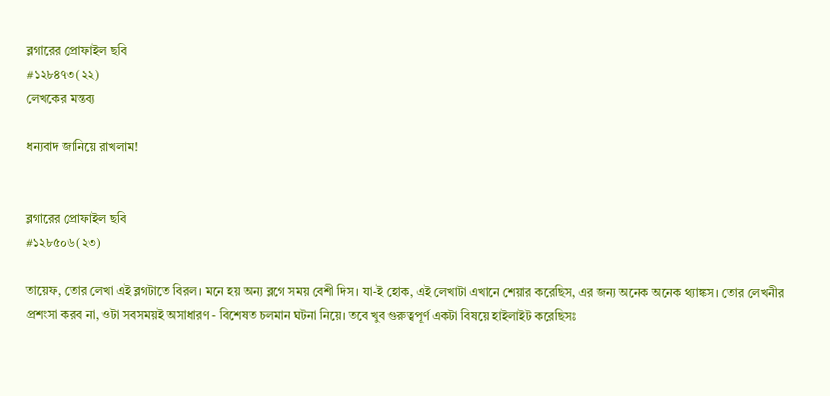ব্লগারের প্রোফাইল ছবি
#১২৮৪৭৩(২২)
লেখকের মন্তব্য

ধন্যবাদ জানিয়ে রাখলাম!


ব্লগারের প্রোফাইল ছবি
#১২৮৫০৬(২৩)

তায়েফ, তোর লেখা এই ব্লগটাতে বিরল। মনে হয় অন্য ব্লগে সময় বেশী দিস। যা-ই হোক, এই লেখাটা এখানে শেয়ার করেছিস, এর জন্য অনেক অনেক থ্যাঙ্কস। তোর লেখনীর প্রশংসা করব না, ওটা সবসময়ই অসাধারণ - বিশেষত চলমান ঘটনা নিয়ে। তবে খুব গুরুত্বপূর্ণ একটা বিষয়ে হাইলাইট করেছিসঃ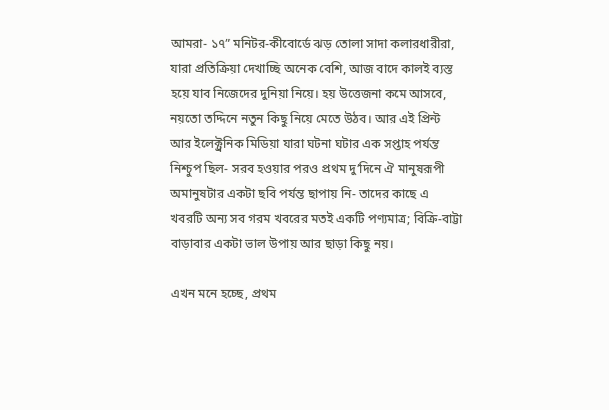আমরা- ১৭” মনিটর-কীবোর্ডে ঝড় তোলা সাদা কলারধারীরা, যারা প্রতিক্রিয়া দেখাচ্ছি অনেক বেশি, আজ বাদে কালই ব্যস্ত হয়ে যাব নিজেদের দুনিয়া নিয়ে। হয় উত্তেজনা কমে আসবে, নয়তো তদ্দিনে নতুন কিছু নিয়ে মেতে উঠব। আর এই প্রিন্ট আর ইলেক্ট্রনিক মিডিয়া যারা ঘটনা ঘটার এক সপ্তাহ পর্যন্ত নিশ্চুপ ছিল- সরব হওয়ার পরও প্রথম দু’দিনে ঐ মানুষরূপী অমানুষটার একটা ছবি পর্যন্ত ছাপায় নি- তাদের কাছে এ খবরটি অন্য সব গরম খবরের মতই একটি পণ্যমাত্র; বিক্রি-বাট্টা বাড়াবার একটা ভাল উপায় আর ছাড়া কিছু নয়।

এখন মনে হচ্ছে, প্রথম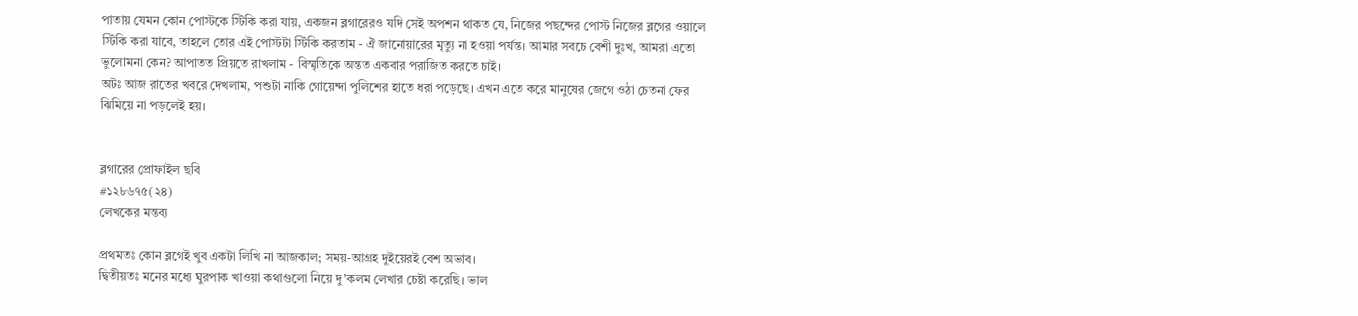পাতায় যেমন কোন পোস্টকে স্টিকি করা যায়, একজন ব্লগারেরও যদি সেই অপশন থাকত যে, নিজের পছন্দের পোস্ট নিজের ব্লগের ওয়ালে স্টিকি করা যাবে, তাহলে তোর এই পোস্টটা স্টিকি করতাম - ঐ জানোয়ারের মৃত্যু না হওয়া পর্যন্ত। আমার সবচে বেশী দুঃখ, আমরা এতো ভুলোমনা কেন? আপাতত প্রিয়তে রাখলাম - বিস্মৃতিকে অন্তত একবার পরাজিত করতে চাই।
অটঃ আজ রাতের খবরে দেখলাম, পশুটা নাকি গোয়েন্দা পুলিশের হাতে ধরা পড়েছে। এখন এতে করে মানুষের জেগে ওঠা চেতনা ফের ঝিমিয়ে না পড়লেই হয়।


ব্লগারের প্রোফাইল ছবি
#১২৮৬৭৫(২৪)
লেখকের মন্তব্য

প্রথমতঃ কোন ব্লগেই খুব একটা লিখি না আজকাল; সময়-আগ্রহ দুইয়েরই বেশ অভাব।
দ্বিতীয়তঃ মনের মধ্যে ঘুরপাক খাওয়া কথাগুলো নিয়ে দু'কলম লেখার চেষ্টা করেছি। ভাল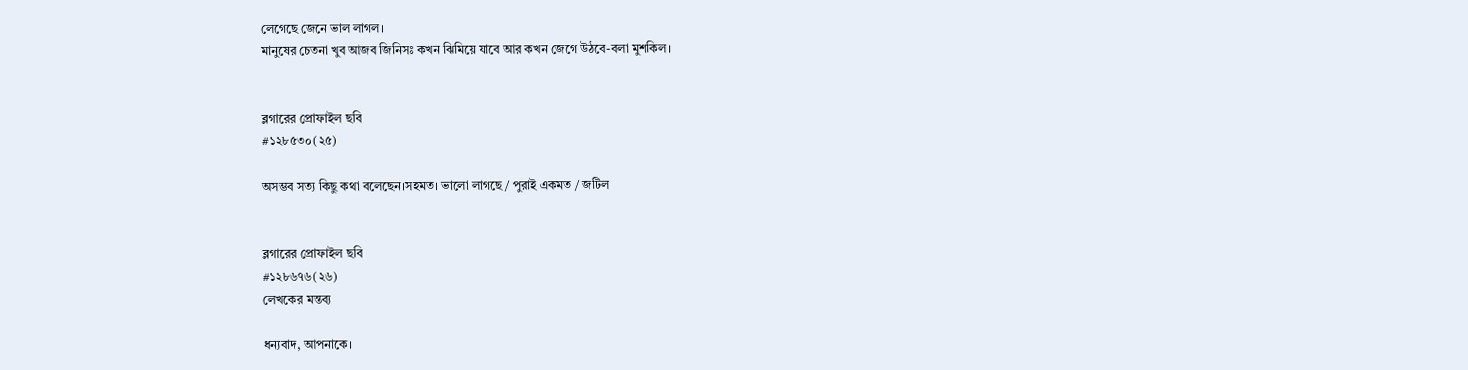লেগেছে জেনে ভাল লাগল।
মানুষের চেতনা খুব আজব জিনিসঃ কখন ঝিমিয়ে যাবে আর কখন জেগে উঠবে-বলা মুশকিল।


ব্লগারের প্রোফাইল ছবি
#১২৮৫৩০(২৫)

অসম্ভব সত্য কিছু কথা বলেছেন।সহমত। ভালো লাগছে / পুরাই একমত / জটিল


ব্লগারের প্রোফাইল ছবি
#১২৮৬৭৬(২৬)
লেখকের মন্তব্য

ধন্যবাদ, আপনাকে।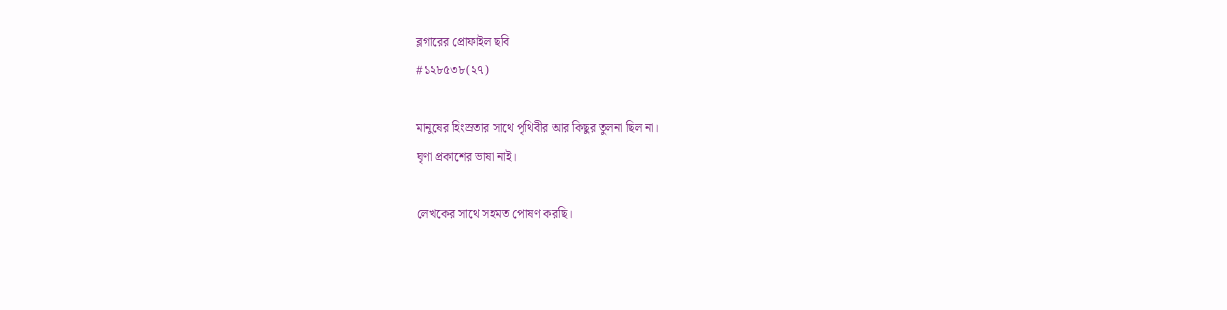ব্লগারের প্রোফাইল ছবি
#১২৮৫৩৮(২৭)

মানুষের হিংস্রতার সাথে পৃথিবীর আর কিছুর তুলনা ছিল না।
ঘৃণা প্রকাশের ভাষা নাই।

লেখকের সাথে সহমত পোষণ করছি।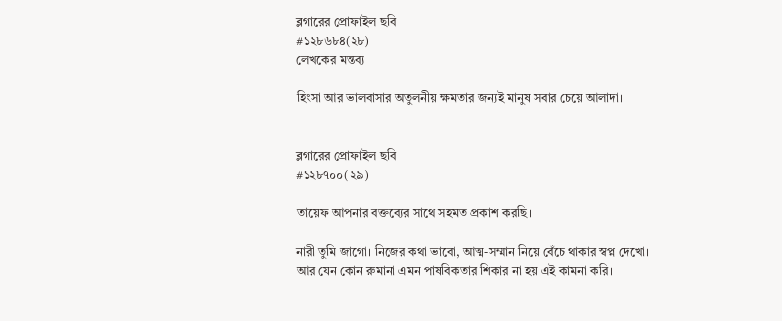ব্লগারের প্রোফাইল ছবি
#১২৮৬৮৪(২৮)
লেখকের মন্তব্য

হিংসা আর ভালবাসার অতুলনীয় ক্ষমতার জন্যই মানুষ সবার চেয়ে আলাদা।


ব্লগারের প্রোফাইল ছবি
#১২৮৭০০(২৯)

তায়েফ আপনার বক্তব্যের সাথে সহমত প্রকাশ করছি।

নারী তুমি জাগো। নিজের কথা ভাবো, আত্ম-সম্মান নিয়ে বেঁচে থাকার স্বপ্ন দেখো।
আর যেন কোন রুমানা এমন পাষবিকতার শিকার না হয় এই কামনা করি।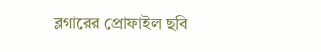ব্লগারের প্রোফাইল ছবি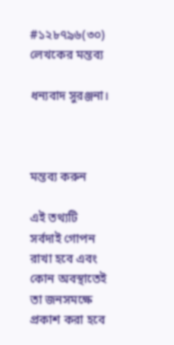#১২৮৭৯৬(৩০)
লেখকের মন্তব্য

ধন্যবাদ সুরঞ্জনা।



মন্তব্য করুন

এই তথ্যটি সর্বদাই গোপন রাখা হবে এবং কোন অবস্থাতেই তা জনসমক্ষে প্রকাশ করা হবে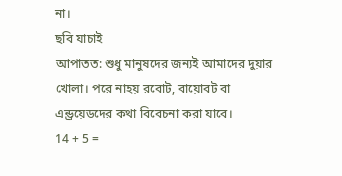না।
ছবি যাচাই
আপাতত: শুধু মানুষদের জন্যই আমাদের দুয়ার খোলা। পরে নাহয় রবোট, বায়োবট বা এন্ড্রয়েডদের কথা বিবেচনা করা যাবে।
14 + 5 =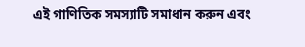এই গাণিতিক সমস্যাটি সমাধান করুন এবং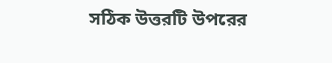সঠিক উত্তরটি উপরের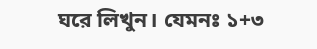ঘরে লিখুন। যেমনঃ ১+৩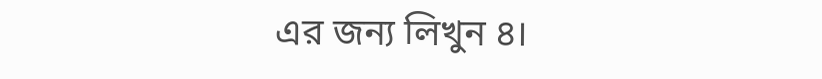এর জন্য লিখুন ৪।